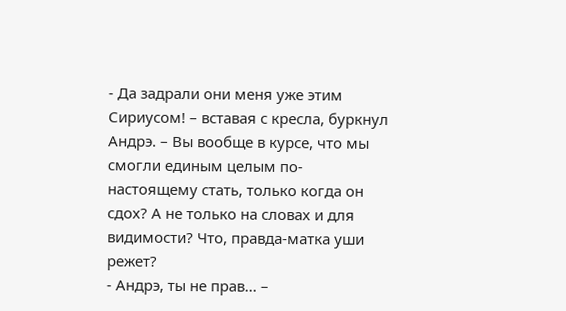- Да задрали они меня уже этим Сириусом! – вставая с кресла, буркнул Андрэ. – Вы вообще в курсе, что мы смогли единым целым по-настоящему стать, только когда он сдох? А не только на словах и для видимости? Что, правда-матка уши режет?
- Андрэ, ты не прав... –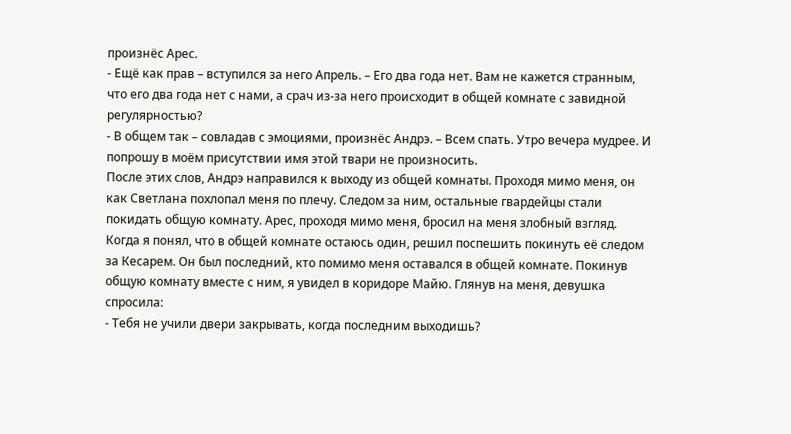произнёс Арес.
- Ещё как прав – вступился за него Апрель. – Его два года нет. Вам не кажется странным, что его два года нет с нами, а срач из-за него происходит в общей комнате с завидной регулярностью?
- В общем так – совладав с эмоциями, произнёс Андрэ. – Всем спать. Утро вечера мудрее. И попрошу в моём присутствии имя этой твари не произносить.
После этих слов, Андрэ направился к выходу из общей комнаты. Проходя мимо меня, он как Светлана похлопал меня по плечу. Следом за ним, остальные гвардейцы стали покидать общую комнату. Арес, проходя мимо меня, бросил на меня злобный взгляд.
Когда я понял, что в общей комнате остаюсь один, решил поспешить покинуть её следом за Кесарем. Он был последний, кто помимо меня оставался в общей комнате. Покинув общую комнату вместе с ним, я увидел в коридоре Майю. Глянув на меня, девушка спросила:
- Тебя не учили двери закрывать, когда последним выходишь?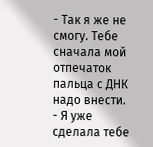- Так я же не смогу. Тебе сначала мой отпечаток пальца с ДНК надо внести.
- Я уже сделала тебе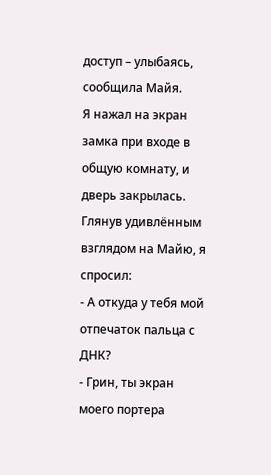доступ – улыбаясь, сообщила Майя.
Я нажал на экран замка при входе в общую комнату, и дверь закрылась. Глянув удивлённым взглядом на Майю, я спросил:
- А откуда у тебя мой отпечаток пальца с ДНК?
- Грин, ты экран моего портера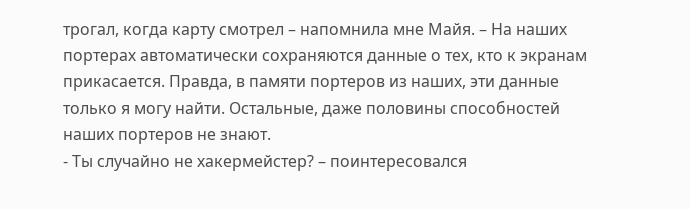трогал, когда карту смотрел – напомнила мне Майя. – На наших портерах автоматически сохраняются данные о тех, кто к экранам прикасается. Правда, в памяти портеров из наших, эти данные только я могу найти. Остальные, даже половины способностей наших портеров не знают.
- Ты случайно не хакермейстер? – поинтересовался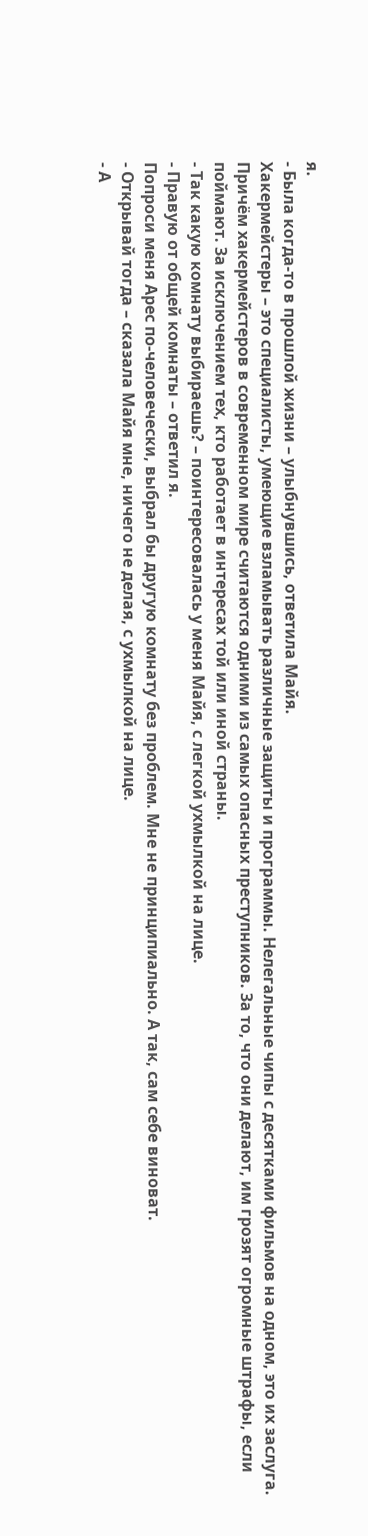я.
- Была когда-то в прошлой жизни – улыбнувшись, ответила Майя.
Хакермейстеры – это специалисты, умеющие взламывать различные защиты и программы. Нелегальные чипы с десятками фильмов на одном, это их заслуга. Причём хакермейстеров в современном мире считаются одними из самых опасных преступников. За то, что они делают, им грозят огромные штрафы, если поймают. За исключением тех, кто работает в интересах той или иной страны.
- Так какую комнату выбираешь? – поинтересовалась у меня Майя, с легкой ухмылкой на лице.
- Правую от общей комнаты – ответил я.
Попроси меня Арес по-человечески, выбрал бы другую комнату без проблем. Мне не принципиально. А так, сам себе виноват.
- Открывай тогда – сказала Майя мне, ничего не делая, с ухмылкой на лице.
- А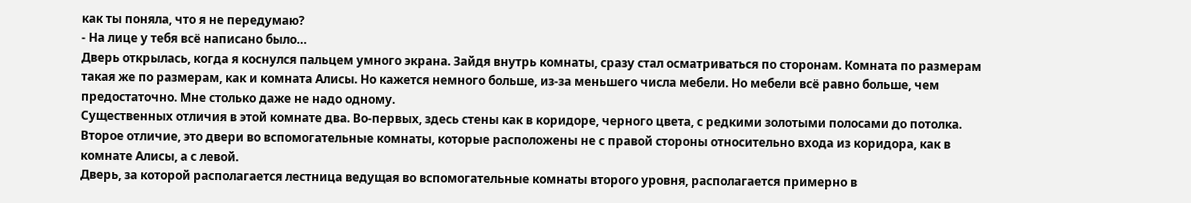как ты поняла, что я не передумаю?
- На лице у тебя всё написано было…
Дверь открылась, когда я коснулся пальцем умного экрана. Зайдя внутрь комнаты, сразу стал осматриваться по сторонам. Комната по размерам такая же по размерам, как и комната Алисы. Но кажется немного больше, из-за меньшего числа мебели. Но мебели всё равно больше, чем предостаточно. Мне столько даже не надо одному.
Существенных отличия в этой комнате два. Во-первых, здесь стены как в коридоре, черного цвета, с редкими золотыми полосами до потолка. Второе отличие, это двери во вспомогательные комнаты, которые расположены не с правой стороны относительно входа из коридора, как в комнате Алисы, а с левой.
Дверь, за которой располагается лестница ведущая во вспомогательные комнаты второго уровня, располагается примерно в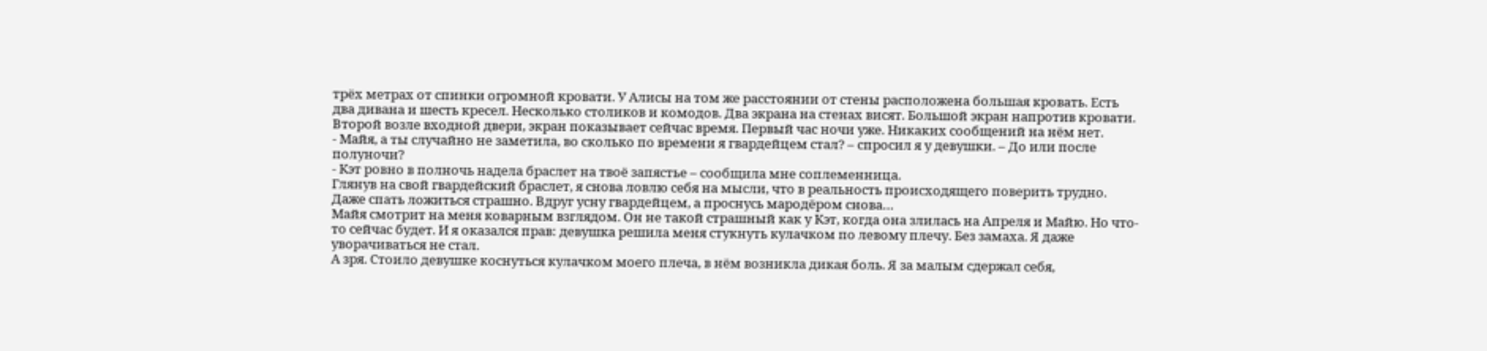трёх метрах от спинки огромной кровати. У Алисы на том же расстоянии от стены расположена большая кровать. Есть два дивана и шесть кресел. Несколько столиков и комодов. Два экрана на стенах висят. Большой экран напротив кровати. Второй возле входной двери, экран показывает сейчас время. Первый час ночи уже. Никаких сообщений на нём нет.
- Майя, а ты случайно не заметила, во сколько по времени я гвардейцем стал? – спросил я у девушки. – До или после полуночи?
- Кэт ровно в полночь надела браслет на твоё запястье – сообщила мне соплеменница.
Глянув на свой гвардейский браслет, я снова ловлю себя на мысли, что в реальность происходящего поверить трудно. Даже спать ложиться страшно. Вдруг усну гвардейцем, а проснусь мародёром снова…
Майя смотрит на меня коварным взглядом. Он не такой страшный как у Кэт, когда она злилась на Апреля и Майю. Но что-то сейчас будет. И я оказался прав: девушка решила меня стукнуть кулачком по левому плечу. Без замаха. Я даже уворачиваться не стал.
А зря. Стоило девушке коснуться кулачком моего плеча, в нём возникла дикая боль. Я за малым сдержал себя,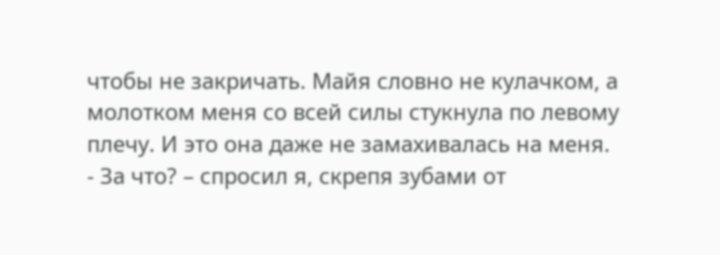чтобы не закричать. Майя словно не кулачком, а молотком меня со всей силы стукнула по левому плечу. И это она даже не замахивалась на меня.
- За что? – спросил я, скрепя зубами от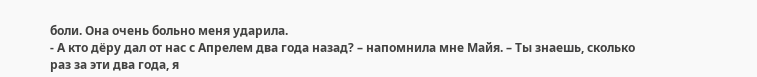боли. Она очень больно меня ударила.
- А кто дёру дал от нас с Апрелем два года назад? – напомнила мне Майя. – Ты знаешь, сколько раз за эти два года, я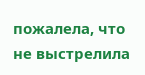пожалела, что не выстрелила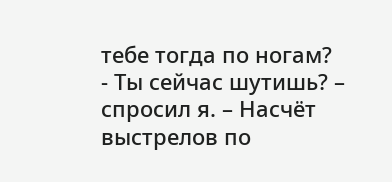тебе тогда по ногам?
- Ты сейчас шутишь? – спросил я. – Насчёт выстрелов по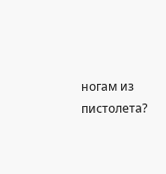ногам из пистолета?